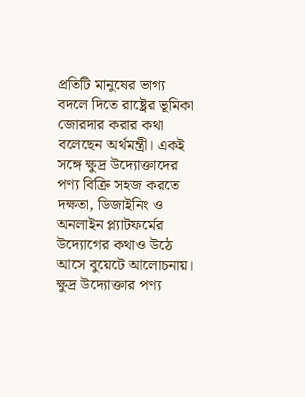প্রতিটি মানুষের ভাগ্য বদলে দিতে রাষ্ট্রের ভূমিকা জোরদার করার কথা বলেছেন অর্থমন্ত্রী। একই সঙ্গে ক্ষুদ্র উদ্যোক্তাদের পণ্য বিক্রি সহজ করতে দক্ষতা, ডিজাইনিং ও অনলাইন প্ল্যাটফর্মের উদ্যোগের কথাও উঠে আসে বুয়েটে আলোচনায়।
ক্ষুদ্র উদ্যোক্তার পণ্য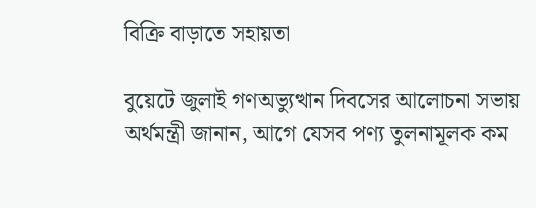বিক্রি বাড়াতে সহায়তা

বুয়েটে জুলাই গণঅভ্যুত্থান দিবসের আলোচনা সভায় অর্থমন্ত্রী জানান, আগে যেসব পণ্য তুলনামূলক কম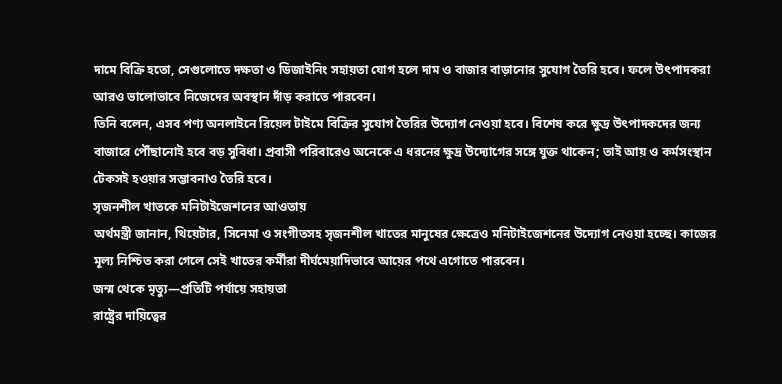দামে বিক্রি হতো, সেগুলোতে দক্ষতা ও ডিজাইনিং সহায়তা যোগ হলে দাম ও বাজার বাড়ানোর সুযোগ তৈরি হবে। ফলে উৎপাদকরা আরও ভালোভাবে নিজেদের অবস্থান দাঁড় করাতে পারবেন।
তিনি বলেন, এসব পণ্য অনলাইনে রিয়েল টাইমে বিক্রির সুযোগ তৈরির উদ্যোগ নেওয়া হবে। বিশেষ করে ক্ষুদ্র উৎপাদকদের জন্য বাজারে পৌঁছানোই হবে বড় সুবিধা। প্রবাসী পরিবারেও অনেকে এ ধরনের ক্ষুদ্র উদ্যোগের সঙ্গে যুক্ত থাকেন; তাই আয় ও কর্মসংস্থান টেকসই হওয়ার সম্ভাবনাও তৈরি হবে।
সৃজনশীল খাতকে মনিটাইজেশনের আওতায়
অর্থমন্ত্রী জানান, থিয়েটার, সিনেমা ও সংগীতসহ সৃজনশীল খাতের মানুষের ক্ষেত্রেও মনিটাইজেশনের উদ্যোগ নেওয়া হচ্ছে। কাজের মূল্য নিশ্চিত করা গেলে সেই খাতের কর্মীরা দীর্ঘমেয়াদিভাবে আয়ের পথে এগোতে পারবেন।
জন্ম থেকে মৃত্যু—প্রতিটি পর্যায়ে সহায়তা
রাষ্ট্রের দায়িত্বের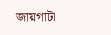জায়গাটা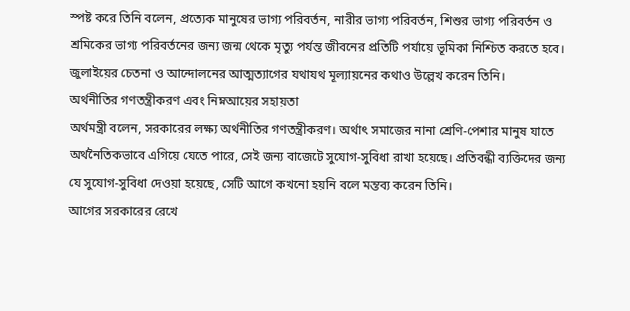স্পষ্ট করে তিনি বলেন, প্রত্যেক মানুষের ভাগ্য পরিবর্তন, নারীর ভাগ্য পরিবর্তন, শিশুর ভাগ্য পরিবর্তন ও শ্রমিকের ভাগ্য পরিবর্তনের জন্য জন্ম থেকে মৃত্যু পর্যন্ত জীবনের প্রতিটি পর্যায়ে ভূমিকা নিশ্চিত করতে হবে। জুলাইয়ের চেতনা ও আন্দোলনের আত্মত্যাগের যথাযথ মূল্যায়নের কথাও উল্লেখ করেন তিনি।
অর্থনীতির গণতন্ত্রীকরণ এবং নিম্নআয়ের সহায়তা
অর্থমন্ত্রী বলেন, সরকারের লক্ষ্য অর্থনীতির গণতন্ত্রীকরণ। অর্থাৎ সমাজের নানা শ্রেণি-পেশার মানুষ যাতে অর্থনৈতিকভাবে এগিয়ে যেতে পারে, সেই জন্য বাজেটে সুযোগ-সুবিধা রাখা হয়েছে। প্রতিবন্ধী ব্যক্তিদের জন্য যে সুযোগ-সুবিধা দেওয়া হয়েছে, সেটি আগে কখনো হয়নি বলে মন্তব্য করেন তিনি।
আগের সরকারের রেখে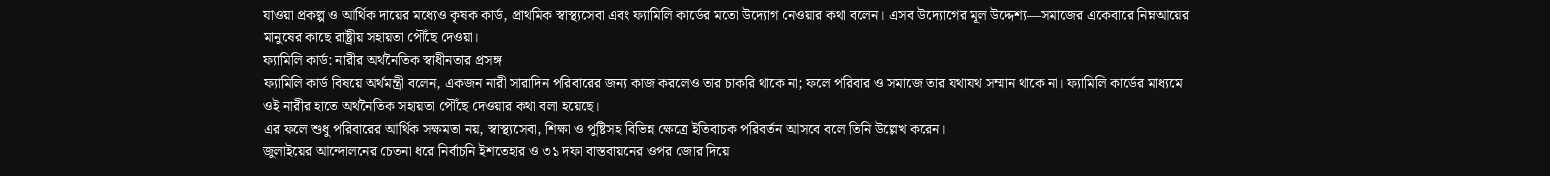যাওয়া প্রকল্প ও আর্থিক দায়ের মধ্যেও কৃষক কার্ড, প্রাথমিক স্বাস্থ্যসেবা এবং ফ্যামিলি কার্ডের মতো উদ্যোগ নেওয়ার কথা বলেন। এসব উদ্যোগের মূল উদ্দেশ্য—সমাজের একেবারে নিম্নআয়ের মানুষের কাছে রাষ্ট্রীয় সহায়তা পৌঁছে দেওয়া।
ফ্যামিলি কার্ড: নারীর অর্থনৈতিক স্বাধীনতার প্রসঙ্গ
ফ্যামিলি কার্ড বিষয়ে অর্থমন্ত্রী বলেন, একজন নারী সারাদিন পরিবারের জন্য কাজ করলেও তার চাকরি থাকে না; ফলে পরিবার ও সমাজে তার যথাযথ সম্মান থাকে না। ফ্যামিলি কার্ডের মাধ্যমে ওই নারীর হাতে অর্থনৈতিক সহায়তা পৌঁছে দেওয়ার কথা বলা হয়েছে।
এর ফলে শুধু পরিবারের আর্থিক সক্ষমতা নয়, স্বাস্থ্যসেবা, শিক্ষা ও পুষ্টিসহ বিভিন্ন ক্ষেত্রে ইতিবাচক পরিবর্তন আসবে বলে তিনি উল্লেখ করেন।
জুলাইয়ের আন্দোলনের চেতনা ধরে নির্বাচনি ইশতেহার ও ৩১ দফা বাস্তবায়নের ওপর জোর দিয়ে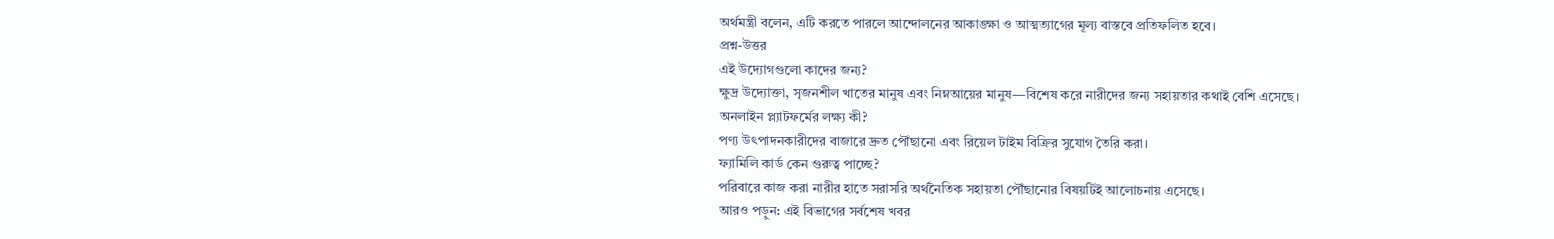অর্থমন্ত্রী বলেন, এটি করতে পারলে আন্দোলনের আকাঙ্ক্ষা ও আত্মত্যাগের মূল্য বাস্তবে প্রতিফলিত হবে।
প্রশ্ন-উত্তর
এই উদ্যোগগুলো কাদের জন্য?
ক্ষুদ্র উদ্যোক্তা, সৃজনশীল খাতের মানুষ এবং নিম্নআয়ের মানুষ—বিশেষ করে নারীদের জন্য সহায়তার কথাই বেশি এসেছে।
অনলাইন প্ল্যাটফর্মের লক্ষ্য কী?
পণ্য উৎপাদনকারীদের বাজারে দ্রুত পৌঁছানো এবং রিয়েল টাইম বিক্রির সুযোগ তৈরি করা।
ফ্যামিলি কার্ড কেন গুরুত্ব পাচ্ছে?
পরিবারে কাজ করা নারীর হাতে সরাসরি অর্থনৈতিক সহায়তা পৌঁছানোর বিষয়টিই আলোচনায় এসেছে।
আরও পড়ুন: এই বিভাগের সর্বশেষ খবর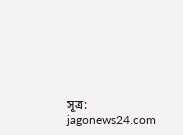সূত্র: jagonews24.com